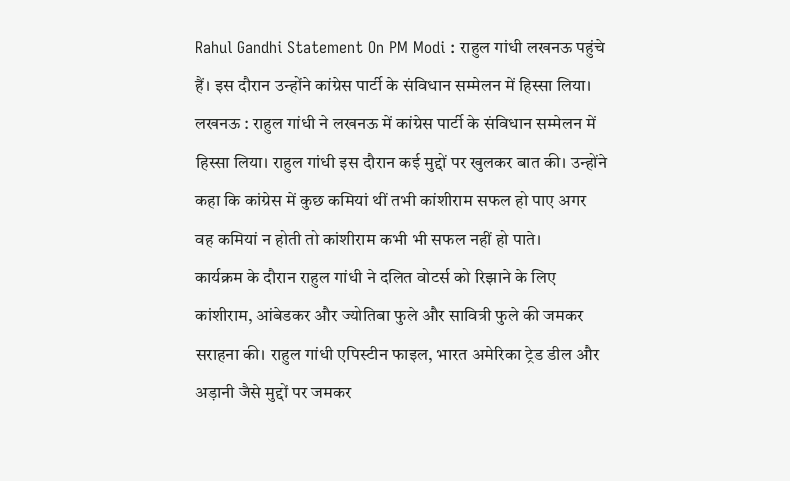Rahul Gandhi Statement On PM Modi : राहुल गांधी लखनऊ पहुंचे हैं। इस दौरान उन्होंने कांग्रेस पार्टी के संविधान सम्मेलन में हिस्सा लिया।
लखनऊ : राहुल गांधी ने लखनऊ में कांग्रेस पार्टी के संविधान सम्मेलन में हिस्सा लिया। राहुल गांधी इस दौरान कई मुद्दों पर खुलकर बात की। उन्होंने कहा कि कांग्रेस में कुछ कमियां थीं तभी कांशीराम सफल हो पाए अगर वह कमियां न होती तो कांशीराम कभी भी सफल नहीं हो पाते।
कार्यक्रम के दौरान राहुल गांधी ने दलित वोटर्स को रिझाने के लिए कांशीराम, आंबेडकर और ज्योतिबा फुले और सावित्री फुले की जमकर सराहना की। राहुल गांधी एपिस्टीन फाइल, भारत अमेरिका ट्रेड डील और अड़ानी जैसे मुद्दों पर जमकर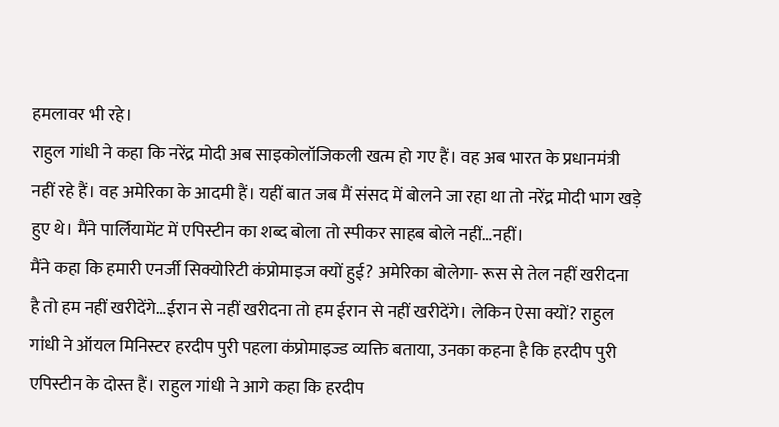हमलावर भी रहे।
राहुल गांधी ने कहा कि नरेंद्र मोदी अब साइकोलॉजिकली खत्म हो गए हैं। वह अब भारत के प्रधानमंत्री नहीं रहे हैं। वह अमेरिका के आदमी हैं। यहीं बात जब मैं संसद में बोलने जा रहा था तो नरेंद्र मोदी भाग खड़े हुए थे। मैंने पार्लियामेंट में एपिस्टीन का शब्द बोला तो स्पीकर साहब बोले नहीं…नहीं।
मैंने कहा कि हमारी एनर्जी सिक्योरिटी कंप्रोमाइज क्यों हुई? अमेरिका बोलेगा- रूस से तेल नहीं खरीदना है तो हम नहीं खरीदेंगे…ईरान से नहीं खरीदना तो हम ईरान से नहीं खरीदेंगे। लेकिन ऐसा क्यों? राहुल गांधी ने ऑयल मिनिस्टर हरदीप पुरी पहला कंप्रोमाइज्ड व्यक्ति बताया, उनका कहना है कि हरदीप पुरी एपिस्टीन के दोस्त हैं। राहुल गांधी ने आगे कहा कि हरदीप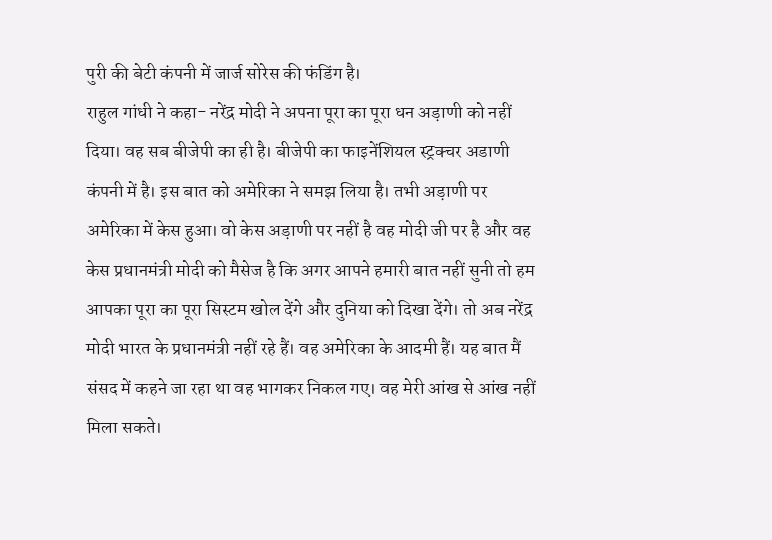पुरी की बेटी कंपनी में जार्ज सोरेस की फंडिंग है।
राहुल गांधी ने कहा- नरेंद्र मोदी ने अपना पूरा का पूरा धन अड़ाणी को नहीं दिया। वह सब बीजेपी का ही है। बीजेपी का फाइनेंशियल स्ट्रक्चर अडाणी कंपनी में है। इस बात को अमेरिका ने समझ लिया है। तभी अड़ाणी पर अमेरिका में केस हुआ। वो केस अड़ाणी पर नहीं है वह मोदी जी पर है और वह केस प्रधानमंत्री मोदी को मैसेज है कि अगर आपने हमारी बात नहीं सुनी तो हम आपका पूरा का पूरा सिस्टम खोल देंगे और दुनिया को दिखा देंगे। तो अब नरेंद्र मोदी भारत के प्रधानमंत्री नहीं रहे हैं। वह अमेरिका के आदमी हैं। यह बात मैं संसद में कहने जा रहा था वह भागकर निकल गए। वह मेरी आंख से आंख नहीं मिला सकते।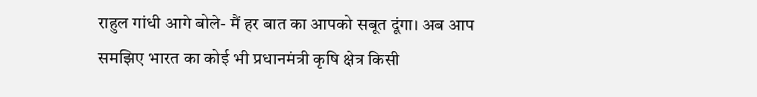राहुल गांधी आगे बोले- मैं हर बात का आपको सबूत दूंगा। अब आप समझिए भारत का कोई भी प्रधानमंत्री कृषि क्षेत्र किसी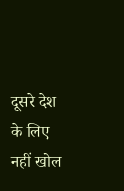दूसरे देश के लिए नहीं खोल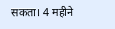सकता। 4 महीने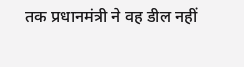तक प्रधानमंत्री ने वह डील नहीं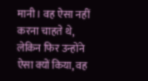मानी। वह ऐसा नहीं करना चाहते थे, लेकिन फिर उन्होंने ऐसा क्यों किया, वह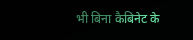भी बिना कैबिनेट के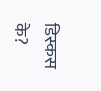डिस्कस के?